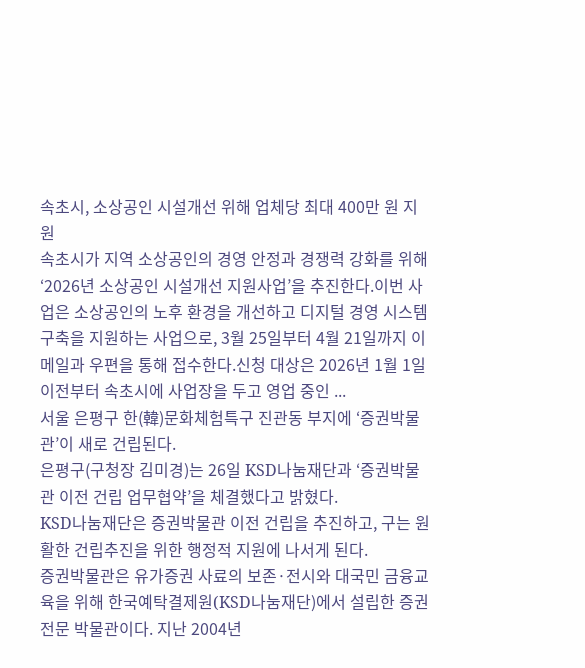속초시, 소상공인 시설개선 위해 업체당 최대 400만 원 지원
속초시가 지역 소상공인의 경영 안정과 경쟁력 강화를 위해 ‘2026년 소상공인 시설개선 지원사업’을 추진한다.이번 사업은 소상공인의 노후 환경을 개선하고 디지털 경영 시스템 구축을 지원하는 사업으로, 3월 25일부터 4월 21일까지 이메일과 우편을 통해 접수한다.신청 대상은 2026년 1월 1일 이전부터 속초시에 사업장을 두고 영업 중인 ...
서울 은평구 한(韓)문화체험특구 진관동 부지에 ‘증권박물관’이 새로 건립된다.
은평구(구청장 김미경)는 26일 KSD나눔재단과 ‘증권박물관 이전 건립 업무협약’을 체결했다고 밝혔다.
KSD나눔재단은 증권박물관 이전 건립을 추진하고, 구는 원활한 건립추진을 위한 행정적 지원에 나서게 된다.
증권박물관은 유가증권 사료의 보존·전시와 대국민 금융교육을 위해 한국예탁결제원(KSD나눔재단)에서 설립한 증권 전문 박물관이다. 지난 2004년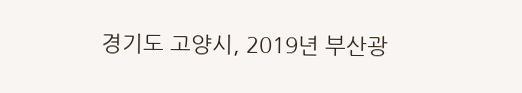경기도 고양시, 2019년 부산광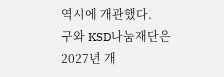역시에 개관했다.
구와 KSD나눔재단은 2027년 개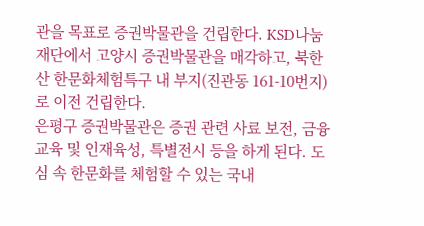관을 목표로 증권박물관을 건립한다. KSD나눔재단에서 고양시 증권박물관을 매각하고, 북한산 한문화체험특구 내 부지(진관동 161-10번지)로 이전 건립한다.
은평구 증권박물관은 증권 관련 사료 보전, 금융교육 및 인재육성, 특별전시 등을 하게 된다. 도심 속 한문화를 체험할 수 있는 국내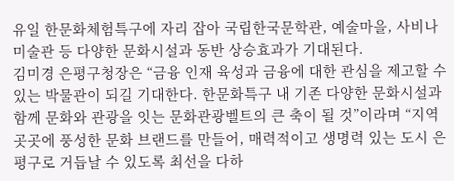유일 한문화체험특구에 자리 잡아 국립한국문학관, 예술마을, 사비나 미술관 등 다양한 문화시설과 동반 상승효과가 기대된다.
김미경 은평구청장은 “금융 인재 육성과 금융에 대한 관심을 제고할 수 있는 박물관이 되길 기대한다. 한문화특구 내 기존 다양한 문화시설과 함께 문화와 관광을 잇는 문화관광벨트의 큰 축이 될 것”이라며 “지역 곳곳에 풍성한 문화 브랜드를 만들어, 매력적이고 생명력 있는 도시 은평구로 거듭날 수 있도록 최선을 다하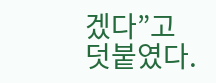겠다”고 덧붙였다.